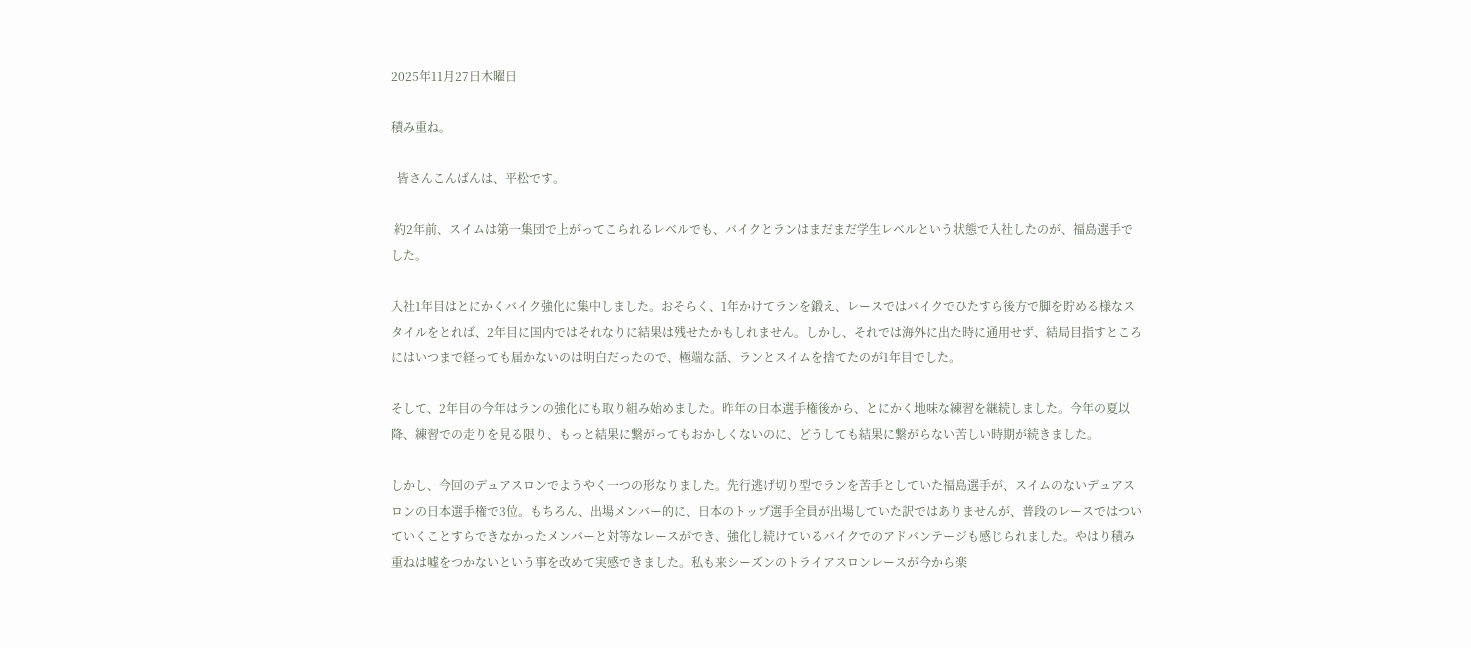2025年11月27日木曜日

積み重ね。

  皆さんこんばんは、平松です。

 約2年前、スイムは第一集団で上がってこられるレベルでも、バイクとランはまだまだ学生レベルという状態で入社したのが、福島選手でした。

入社1年目はとにかくバイク強化に集中しました。おそらく、1年かけてランを鍛え、レースではバイクでひたすら後方で脚を貯める様なスタイルをとれば、2年目に国内ではそれなりに結果は残せたかもしれません。しかし、それでは海外に出た時に通用せず、結局目指すところにはいつまで経っても届かないのは明白だったので、極端な話、ランとスイムを捨てたのが1年目でした。

そして、2年目の今年はランの強化にも取り組み始めました。昨年の日本選手権後から、とにかく地味な練習を継続しました。今年の夏以降、練習での走りを見る限り、もっと結果に繋がってもおかしくないのに、どうしても結果に繋がらない苦しい時期が続きました。

しかし、今回のデュアスロンでようやく一つの形なりました。先行逃げ切り型でランを苦手としていた福島選手が、スイムのないデュアスロンの日本選手権で3位。もちろん、出場メンバー的に、日本のトップ選手全員が出場していた訳ではありませんが、普段のレースではついていくことすらできなかったメンバーと対等なレースができ、強化し続けているバイクでのアドバンテージも感じられました。やはり積み重ねは嘘をつかないという事を改めて実感できました。私も来シーズンのトライアスロンレースが今から楽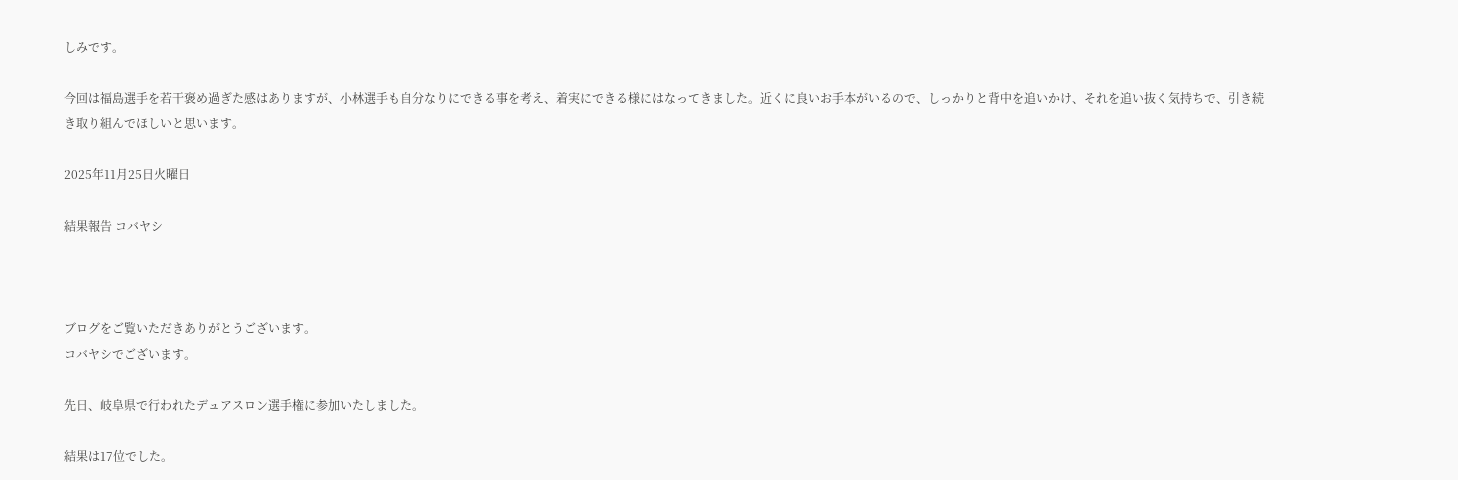しみです。

今回は福島選手を若干褒め過ぎた感はありますが、小林選手も自分なりにできる事を考え、着実にできる様にはなってきました。近くに良いお手本がいるので、しっかりと背中を追いかけ、それを追い抜く気持ちで、引き続き取り組んでほしいと思います。

2025年11月25日火曜日

結果報告 コバヤシ



ブログをご覧いただきありがとうございます。
コバヤシでございます。

先日、岐阜県で行われたデュアスロン選手権に参加いたしました。

結果は17位でした。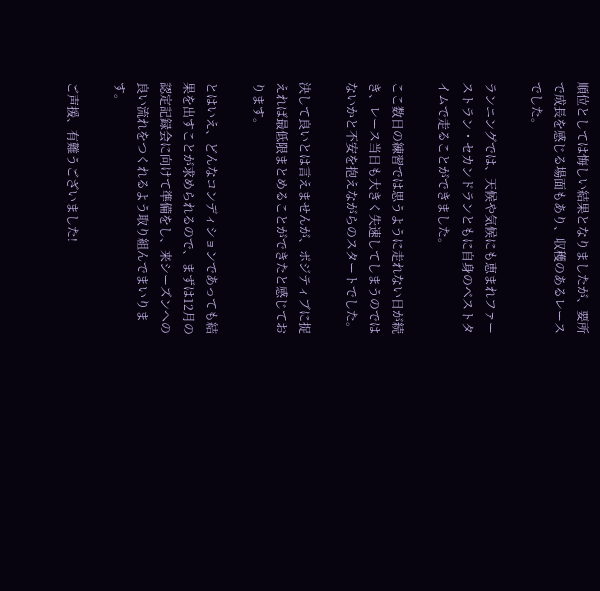順位としては悔しい結果となりましたが、要所で成長を感じる場面もあり、収穫のあるレースでした。

ランニングでは、天候や気候にも恵まれファーストラン・セカンドランともに自身のベストタイムで走ることができました。

ここ数日の練習では思うように走れない日が続き、レース当日も大きく失速してしまうのではないかと不安を抱えながらのスタートでした。

決して良いとは言えませんが、ポジティブに捉えれば最低限まとめることができたと感じております。

とはいえ、どんなコンディションであっても結果を出すことが求められるので、まずは12月の認定記録会に向けて準備をし、来シーズンへの良い流れをつくれるよう取り組んでまいります。

ご声援、有難うございました!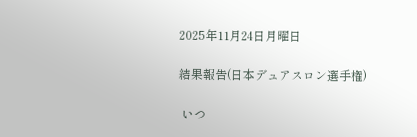2025年11月24日月曜日

結果報告(日本デュアスロン選手権)

 いつ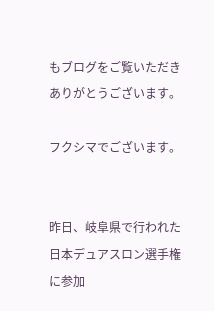もブログをご覧いただきありがとうございます。

フクシマでございます。


昨日、岐阜県で行われた日本デュアスロン選手権に参加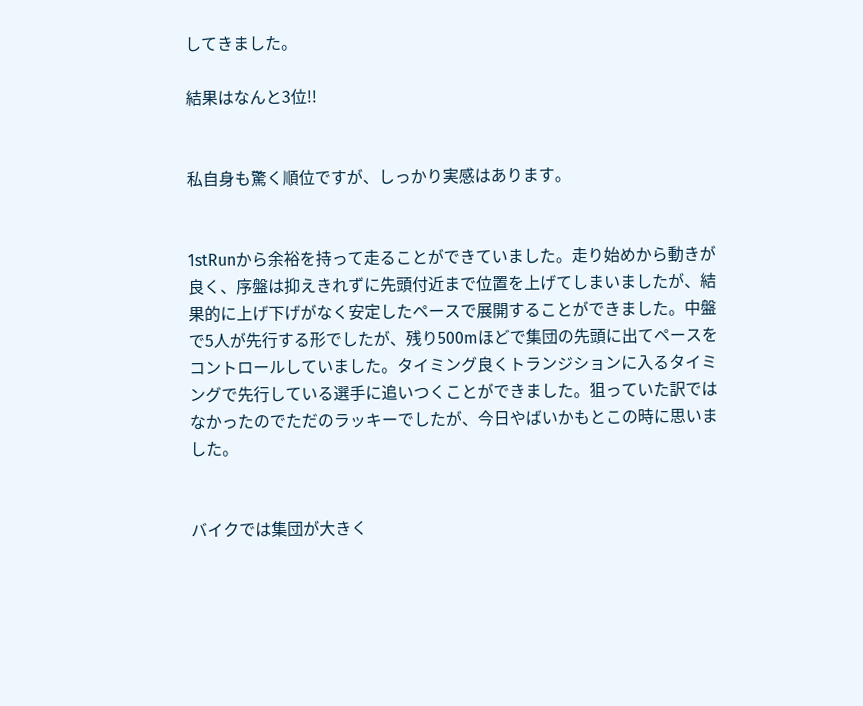してきました。

結果はなんと3位!!


私自身も驚く順位ですが、しっかり実感はあります。


1stRunから余裕を持って走ることができていました。走り始めから動きが良く、序盤は抑えきれずに先頭付近まで位置を上げてしまいましたが、結果的に上げ下げがなく安定したペースで展開することができました。中盤で5人が先行する形でしたが、残り500mほどで集団の先頭に出てペースをコントロールしていました。タイミング良くトランジションに入るタイミングで先行している選手に追いつくことができました。狙っていた訳ではなかったのでただのラッキーでしたが、今日やばいかもとこの時に思いました。


バイクでは集団が大きく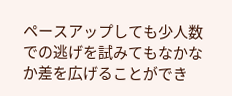ペースアップしても少人数での逃げを試みてもなかなか差を広げることができ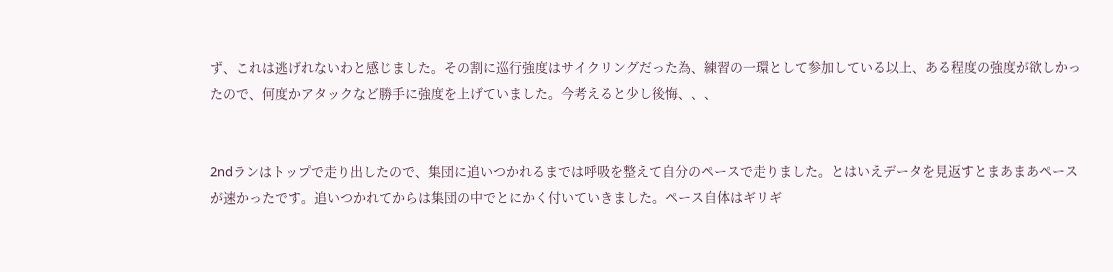ず、これは逃げれないわと感じました。その割に巡行強度はサイクリングだった為、練習の一環として参加している以上、ある程度の強度が欲しかったので、何度かアタックなど勝手に強度を上げていました。今考えると少し後悔、、、


2ndランはトップで走り出したので、集団に追いつかれるまでは呼吸を整えて自分のペースで走りました。とはいえデータを見返すとまあまあペースが速かったです。追いつかれてからは集団の中でとにかく付いていきました。ペース自体はギリギ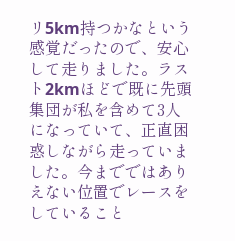リ5km持つかなという感覚だったので、安心して走りました。ラスト2kmほどで既に先頭集団が私を含めて3人になっていて、正直困惑しながら走っていました。今までではありえない位置でレースをしていること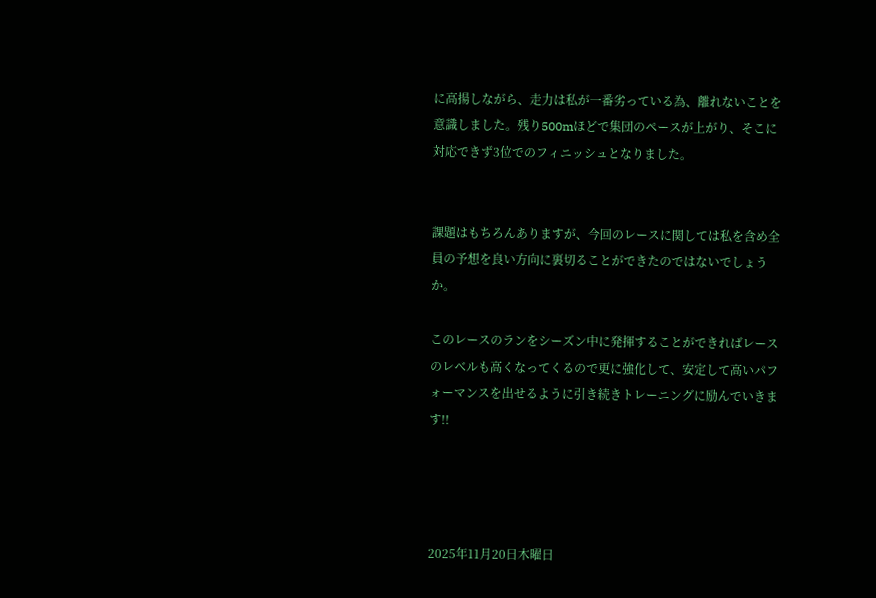に高揚しながら、走力は私が一番劣っている為、離れないことを意識しました。残り500mほどで集団のペースが上がり、そこに対応できず3位でのフィニッシュとなりました。


課題はもちろんありますが、今回のレースに関しては私を含め全員の予想を良い方向に裏切ることができたのではないでしょうか。

このレースのランをシーズン中に発揮することができればレースのレベルも高くなってくるので更に強化して、安定して高いパフォーマンスを出せるように引き続きトレーニングに励んでいきます!!




2025年11月20日木曜日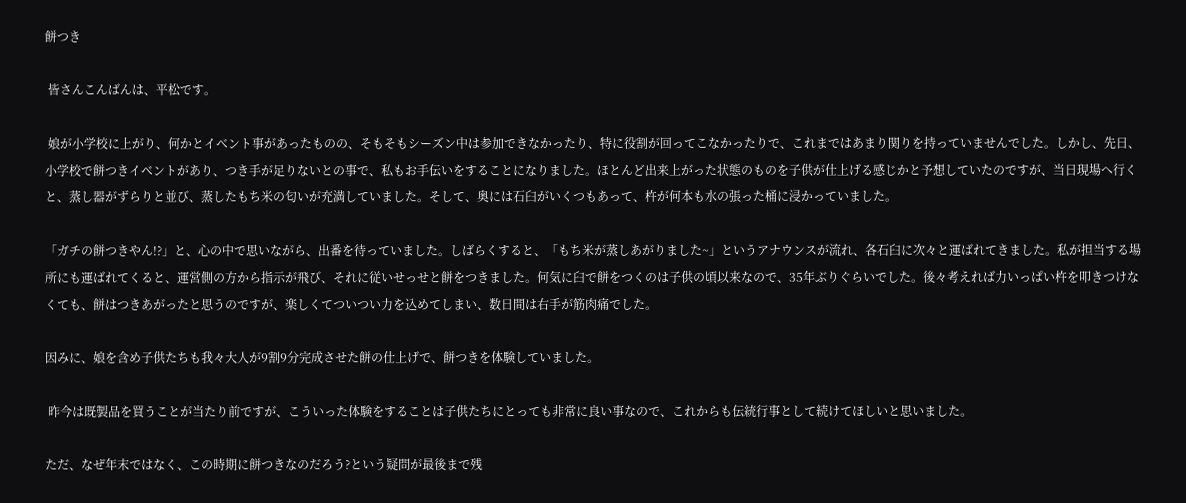餅つき

 皆さんこんばんは、平松です。

 娘が小学校に上がり、何かとイベント事があったものの、そもそもシーズン中は参加できなかったり、特に役割が回ってこなかったりで、これまではあまり関りを持っていませんでした。しかし、先日、小学校で餅つきイベントがあり、つき手が足りないとの事で、私もお手伝いをすることになりました。ほとんど出来上がった状態のものを子供が仕上げる感じかと予想していたのですが、当日現場へ行くと、蒸し器がずらりと並び、蒸したもち米の匂いが充満していました。そして、奥には石臼がいくつもあって、杵が何本も水の張った桶に浸かっていました。

「ガチの餅つきやん!?」と、心の中で思いながら、出番を待っていました。しばらくすると、「もち米が蒸しあがりました~」というアナウンスが流れ、各石臼に次々と運ばれてきました。私が担当する場所にも運ばれてくると、運営側の方から指示が飛び、それに従いせっせと餅をつきました。何気に臼で餅をつくのは子供の頃以来なので、35年ぶりぐらいでした。後々考えれば力いっぱい杵を叩きつけなくても、餅はつきあがったと思うのですが、楽しくてついつい力を込めてしまい、数日間は右手が筋肉痛でした。

因みに、娘を含め子供たちも我々大人が9割9分完成させた餅の仕上げで、餅つきを体験していました。

 昨今は既製品を買うことが当たり前ですが、こういった体験をすることは子供たちにとっても非常に良い事なので、これからも伝統行事として続けてほしいと思いました。

ただ、なぜ年末ではなく、この時期に餅つきなのだろう?という疑問が最後まで残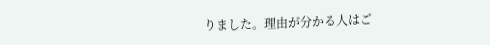りました。理由が分かる人はご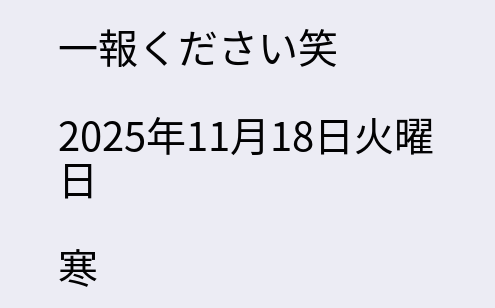一報ください笑

2025年11月18日火曜日

寒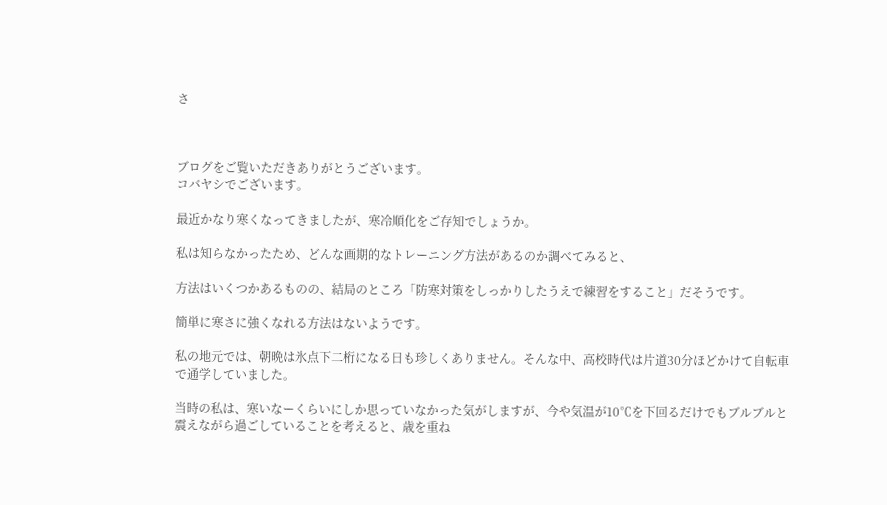さ



ブログをご覧いただきありがとうございます。
コバヤシでございます。

最近かなり寒くなってきましたが、寒冷順化をご存知でしょうか。

私は知らなかったため、どんな画期的なトレーニング方法があるのか調べてみると、

方法はいくつかあるものの、結局のところ「防寒対策をしっかりしたうえで練習をすること」だそうです。

簡単に寒さに強くなれる方法はないようです。

私の地元では、朝晩は氷点下二桁になる日も珍しくありません。そんな中、高校時代は片道30分ほどかけて自転車で通学していました。

当時の私は、寒いなーくらいにしか思っていなかった気がしますが、今や気温が10℃を下回るだけでもブルブルと震えながら過ごしていることを考えると、歳を重ね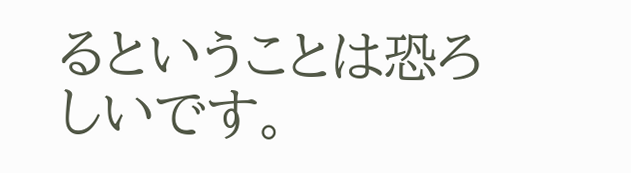るということは恐ろしいです。